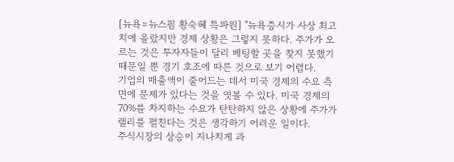[뉴욕=뉴스핌 황숙혜 특파원] "뉴욕증시가 사상 최고치에 올랐지만 경제 상황은 그렇지 못하다. 주가가 오르는 것은 투자자들이 달리 베팅할 곳을 찾지 못했기 때문일 뿐 경기 호조에 따른 것으로 보기 어렵다.
기업의 매출액이 줄어드는 데서 미국 경제의 수요 측면에 문제가 있다는 것을 엿볼 수 있다. 미국 경제의 70%를 차지하는 수요가 탄탄하지 않은 상황에 주가가 랠리를 펼친다는 것은 생각하기 어려운 일이다.
주식시장의 상승이 지나치게 과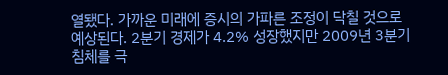열됐다. 가까운 미래에 증시의 가파른 조정이 닥칠 것으로 예상된다. 2분기 경제가 4.2% 성장했지만 2009년 3분기 침체를 극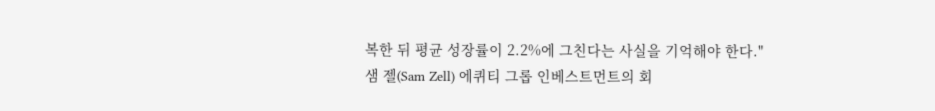복한 뒤 평균 성장률이 2.2%에 그친다는 사실을 기억해야 한다."
샘 젤(Sam Zell) 에퀴티 그롭 인베스트먼트의 회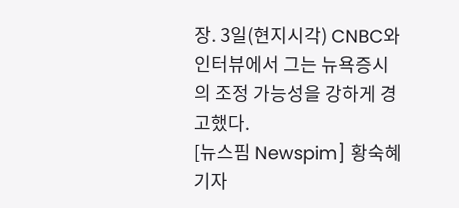장. 3일(현지시각) CNBC와 인터뷰에서 그는 뉴욕증시의 조정 가능성을 강하게 경고했다.
[뉴스핌 Newspim] 황숙혜 기자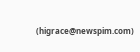(higrace@newspim.com)